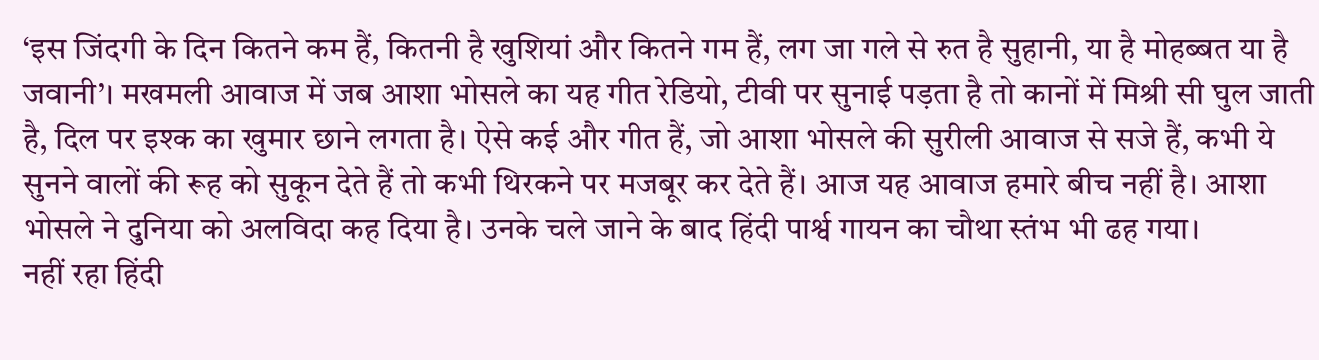‘इस जिंदगी के दिन कितने कम हैं, कितनी है खुशियां और कितने गम हैं, लग जा गले से रुत है सुहानी, या है मोहब्बत या है जवानी’। मखमली आवाज में जब आशा भोसले का यह गीत रेडियो, टीवी पर सुनाई पड़ता है तो कानों में मिश्री सी घुल जाती है, दिल पर इश्क का खुमार छाने लगता है। ऐसे कई और गीत हैं, जो आशा भोसले की सुरीली आवाज से सजे हैं, कभी ये सुनने वालों की रूह को सुकून देते हैं तो कभी थिरकने पर मजबूर कर देते हैं। आज यह आवाज हमारे बीच नहीं है। आशा भोसले ने दुनिया को अलविदा कह दिया है। उनके चले जाने के बाद हिंदी पार्श्व गायन का चौथा स्तंभ भी ढह गया।
नहीं रहा हिंदी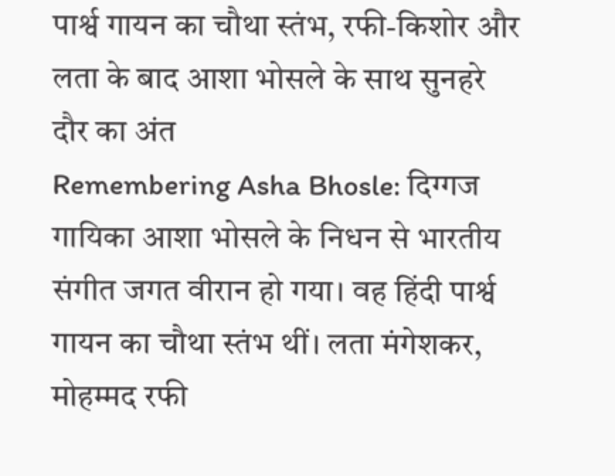पार्श्व गायन का चौथा स्तंभ, रफी-किशोर और लता के बाद आशा भोसले के साथ सुनहरे दौर का अंत
Remembering Asha Bhosle: दिग्गज गायिका आशा भोसले के निधन से भारतीय संगीत जगत वीरान हो गया। वह हिंदी पार्श्व गायन का चौथा स्तंभ थीं। लता मंगेशकर, मोहम्मद रफी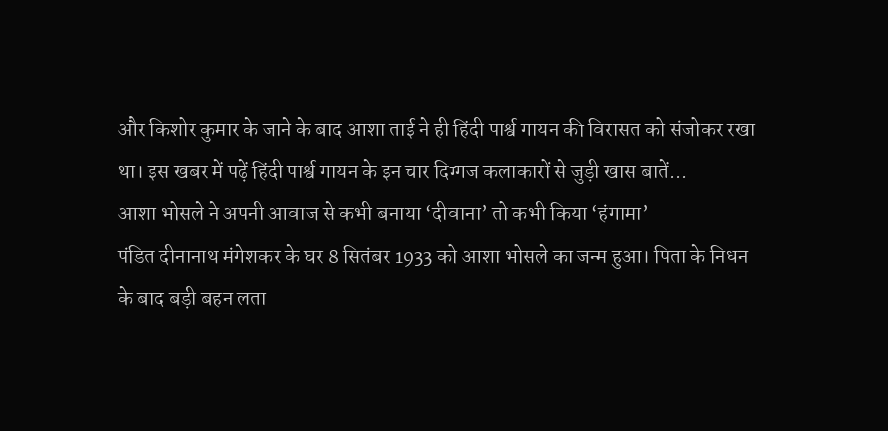और किशोर कुमार के जाने के बाद आशा ताई ने ही हिंदी पार्श्व गायन की विरासत को संजोकर रखा था। इस खबर में पढ़ें हिंदी पार्श्व गायन के इन चार दिग्गज कलाकारों से जुड़ी खास बातें...
आशा भोसले ने अपनी आवाज से कभी बनाया ‘दीवाना’ तो कभी किया ‘हंगामा’
पंडित दीनानाथ मंगेशकर के घर 8 सितंबर 1933 को आशा भोसले का जन्म हुआ। पिता के निधन के बाद बड़ी बहन लता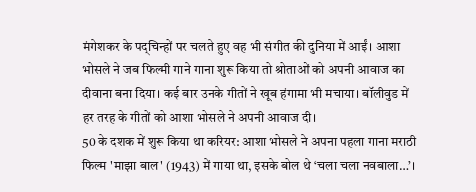मंगेशकर के पद्चिन्हों पर चलते हुए वह भी संगीत की दुनिया में आईं। आशा भोसले ने जब फिल्मी गाने गाना शुरू किया तो श्रोताओं को अपनी आवाज का दीवाना बना दिया। कई बार उनके गीतों ने खूब हंगामा भी मचाया। बॉलीवुड में हर तरह के गीतों को आशा भोसले ने अपनी आवाज दी।
50 के दशक में शुरू किया था करियर: आशा भोसले ने अपना पहला गाना मराठी फिल्म 'माझा बाल' (1943) में गाया था, इसके बोल थे ‘चला चला नवबाला…’।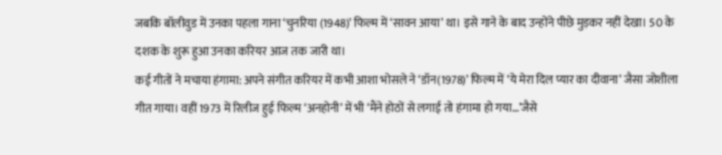जबकि बॉलीवुड में उनका पहला गाना ‘चुनरिया (1948)’ फिल्म में ‘सावन आया’ था। इसे गाने के बाद उन्होंने पीछे मुड़कर नहीं देखा। 50 के दशक के शुरू हुआ उनका करियर आज तक जारी था।
कई गीतों ने मचाया हंगामा: अपने संगीत करियर में कभी आशा भोसले ने ‘डॉन(1978)’ फिल्म में ‘ये मेरा दिल प्यार का दीवाना’ जैसा जोशीला गीत गाया। वहीं 1973 में रिलीज हुई फिल्म ‘अनहोनी’ में भी ‘मैंने होठों से लगाई तो हंगामा हो गया…’जैसे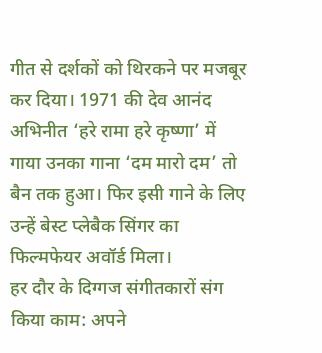गीत से दर्शकों को थिरकने पर मजबूर कर दिया। 1971 की देव आनंद अभिनीत ‘हरे रामा हरे कृष्णा’ में गाया उनका गाना ‘दम मारो दम’ तो बैन तक हुआ। फिर इसी गाने के लिए उन्हें बेस्ट प्लेबैक सिंगर का फिल्मफेयर अवॉर्ड मिला।
हर दौर के दिग्गज संगीतकारों संग किया काम: अपने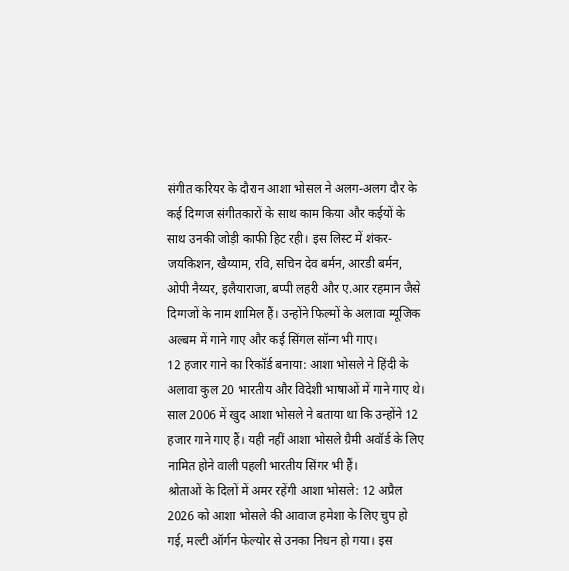संगीत करियर के दौरान आशा भोसल ने अलग-अलग दौर के कई दिग्गज संगीतकारों के साथ काम किया और कईयों के साथ उनकी जोड़ी काफी हिट रही। इस लिस्ट में शंकर-जयकिशन, खैय्याम, रवि, सचिन देव बर्मन, आरडी बर्मन, ओपी नैय्यर, इलैयाराजा, बप्पी लहरी और ए.आर रहमान जैसे दिग्गजों के नाम शामिल हैं। उन्होंने फिल्मों के अलावा म्यूजिक अल्बम में गाने गाए और कई सिंगल सॉन्ग भी गाए।
12 हजार गाने का रिकॉर्ड बनाया: आशा भोसले ने हिंदी के अलावा कुल 20 भारतीय और विदेशी भाषाओं में गाने गाए थे। साल 2006 में खुद आशा भोसले ने बताया था कि उन्होंने 12 हजार गाने गाए हैं। यही नहीं आशा भोसले ग्रैमी अवॉर्ड के लिए नामित होने वाली पहली भारतीय सिंगर भी हैं।
श्रोताओं के दिलों में अमर रहेंगी आशा भोसले: 12 अप्रैल 2026 को आशा भोसले की आवाज हमेशा के लिए चुप हो गई, मल्टी ऑर्गन फेल्योर से उनका निधन हो गया। इस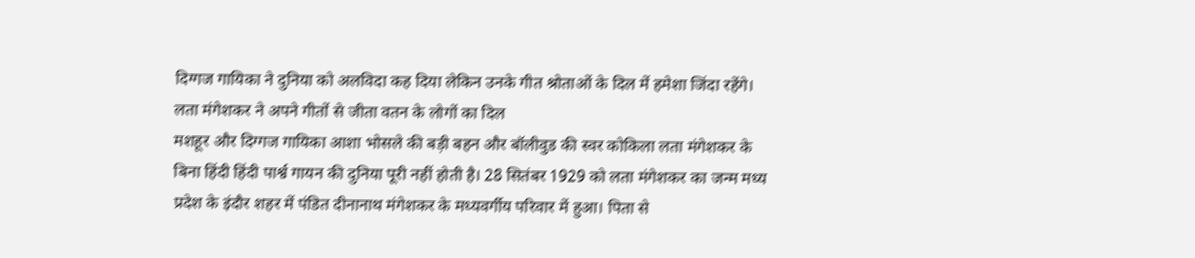दिग्गज गायिका ने दुनिया को अलविदा कह दिया लेकिन उनके गीत श्रोताओं के दिल में हमेशा जिंदा रहेंगे।
लता मंगेशकर ने अपने गीतों से जीता वतन के लोगों का दिल
मशहूर और दिग्गज गायिका आशा भोसले की बड़ी बहन और बॉलीवुड की स्वर कोकिला लता मंगेशकर के बिना हिंदी हिंदी पार्श्व गायन की दुनिया पूरी नहीं होती है। 28 सितंबर 1929 को लता मंगेशकर का जन्म मध्य प्रदेश के इंदौर शहर में पंडित दीनानाथ मंगेशकर के मध्यवर्गीय परिवार में हुआ। पिता से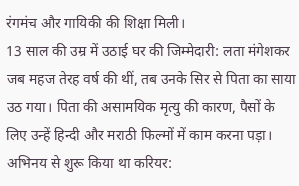रंगमंच और गायिकी की शिक्षा मिली।
13 साल की उम्र में उठाई घर की जिम्मेदारी: लता मंगेशकर जब महज तेरह वर्ष की थीं, तब उनके सिर से पिता का साया उठ गया। पिता की असामयिक मृत्यु की कारण, पैसों के लिए उन्हें हिन्दी और मराठी फिल्मों में काम करना पड़ा।
अभिनय से शुरू किया था करियर: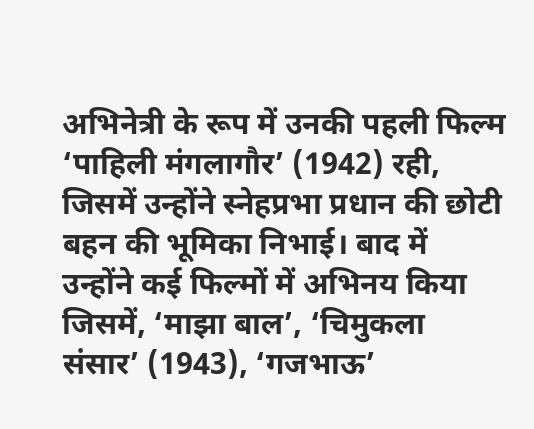अभिनेत्री के रूप में उनकी पहली फिल्म ‘पाहिली मंगलागौर’ (1942) रही, जिसमें उन्होंने स्नेहप्रभा प्रधान की छोटी बहन की भूमिका निभाई। बाद में उन्होंने कई फिल्मों में अभिनय किया जिसमें, ‘माझा बाल’, ‘चिमुकला संसार’ (1943), ‘गजभाऊ’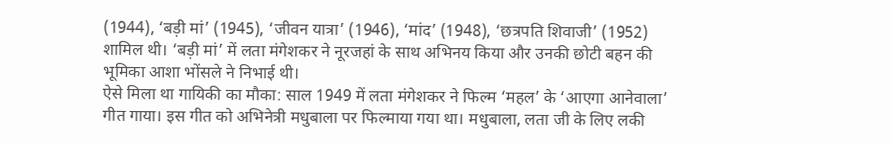(1944), ‘बड़ी मां’ (1945), ‘जीवन यात्रा’ (1946), ‘मांद’ (1948), ‘छत्रपति शिवाजी’ (1952) शामिल थी। ‘बड़ी मां’ में लता मंगेशकर ने नूरजहां के साथ अभिनय किया और उनकी छोटी बहन की भूमिका आशा भोंसले ने निभाई थी।
ऐसे मिला था गायिकी का मौका: साल 1949 में लता मंगेशकर ने फिल्म ‘महल’ के ‘आएगा आनेवाला’ गीत गाया। इस गीत को अभिनेत्री मधुबाला पर फिल्माया गया था। मधुबाला, लता जी के लिए लकी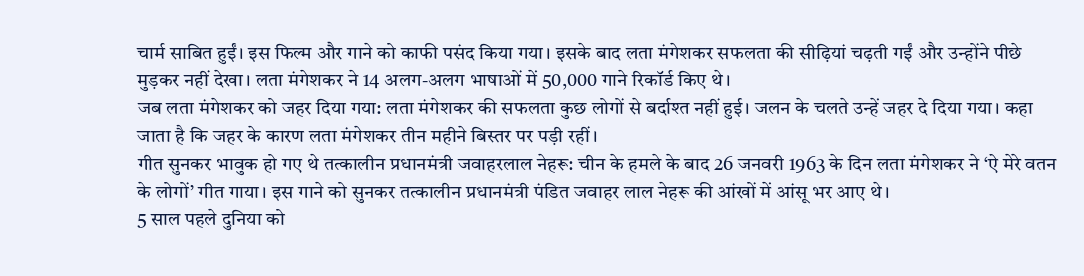चार्म साबित हुईं। इस फिल्म और गाने को काफी पसंद किया गया। इसके बाद लता मंगेशकर सफलता की सीढ़ियां चढ़ती गईं और उन्होंने पीछे मुड़कर नहीं देखा। लता मंगेशकर ने 14 अलग-अलग भाषाओं में 50,000 गाने रिकॉर्ड किए थे।
जब लता मंगेशकर को जहर दिया गया: लता मंगेशकर की सफलता कुछ लोगों से बर्दाश्त नहीं हुई। जलन के चलते उन्हें जहर दे दिया गया। कहा जाता है कि जहर के कारण लता मंगेशकर तीन महीने बिस्तर पर पड़ी रहीं।
गीत सुनकर भावुक हो गए थे तत्कालीन प्रधानमंत्री जवाहरलाल नेहरू: चीन के हमले के बाद 26 जनवरी 1963 के दिन लता मंगेशकर ने ‘ऐ मेरे वतन के लोगों’ गीत गाया। इस गाने को सुनकर तत्कालीन प्रधानमंत्री पंडित जवाहर लाल नेहरू की आंखों में आंसू भर आए थे।
5 साल पहले दुनिया को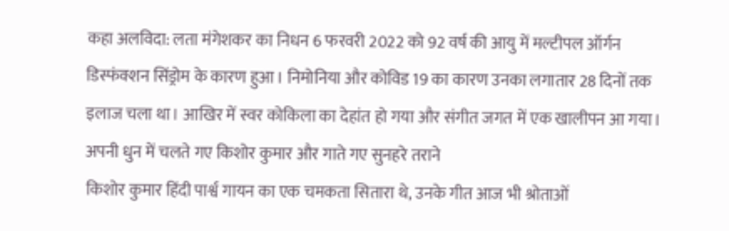कहा अलविदा: लता मंगेशकर का निधन 6 फरवरी 2022 को 92 वर्ष की आयु में मल्टीपल ऑर्गन डिस्फंक्शन सिंड्रोम के कारण हुआ। निमोनिया और कोविड 19 का कारण उनका लगातार 28 दिनों तक इलाज चला था। आखिर में स्वर कोकिला का देहांत हो गया और संगीत जगत में एक खालीपन आ गया।
अपनी धुन में चलते गए किशोर कुमार और गाते गए सुनहरे तराने
किशोर कुमार हिंदी पार्श्व गायन का एक चमकता सितारा थे, उनके गीत आज भी श्रोताओं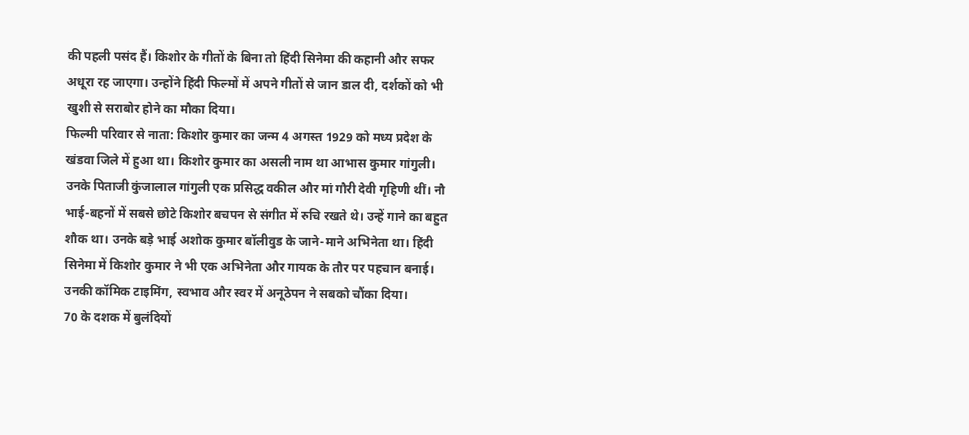की पहली पसंद हैं। किशोर के गीतों के बिना तो हिंदी सिनेमा की कहानी और सफर अधूरा रह जाएगा। उन्होंने हिंदी फिल्मों में अपने गीतों से जान डाल दी, दर्शकों को भी खुशी से सराबोर होने का मौका दिया।
फिल्मी परिवार से नाता: किशोर कुमार का जन्म 4 अगस्त 1929 को मध्य प्रदेश के खंडवा जिले में हुआ था। किशोर कुमार का असली नाम था आभास कुमार गांगुली। उनके पिताजी कुंजालाल गांगुली एक प्रसिद्ध वकील और मां गौरी देवी गृहिणी थीं। नौ भाई-बहनों में सबसे छोटे किशोर बचपन से संगीत में रुचि रखते थे। उन्हें गाने का बहुत शौक था। उनके बड़े भाई अशोक कुमार बॉलीवुड के जाने-माने अभिनेता था। हिंदी सिनेमा में किशोर कुमार ने भी एक अभिनेता और गायक के तौर पर पहचान बनाई। उनकी कॉमिक टाइमिंग, स्वभाव और स्वर में अनूठेपन ने सबको चौंका दिया।
70 के दशक में बुलंदियों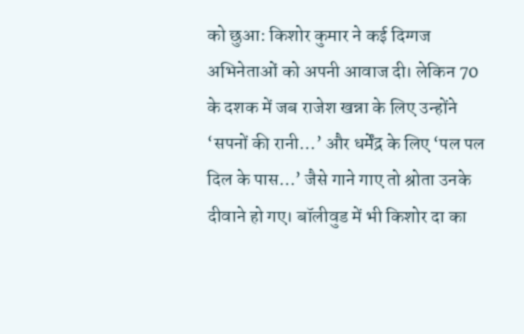को छुआ: किशोर कुमार ने कई दिग्गज अभिनेताओं को अपनी आवाज दी। लेकिन 70 के दशक में जब राजेश खन्ना के लिए उन्होंने ‘सपनों की रानी…’ और धर्मेंद्र के लिए ‘पल पल दिल के पास…’ जैसे गाने गाए तो श्रोता उनके दीवाने हो गए। बॉलीवुड में भी किशोर दा का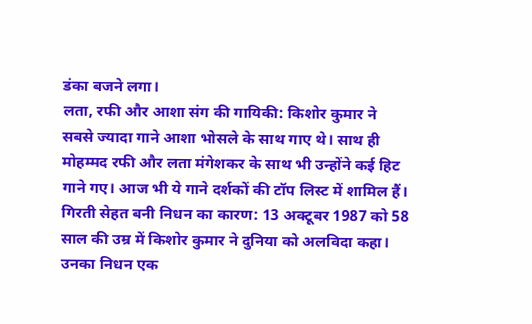डंका बजने लगा।
लता, रफी और आशा संग की गायिकी: किशोर कुमार ने सबसे ज्यादा गाने आशा भोसले के साथ गाए थे। साथ ही मोहम्मद रफी और लता मंगेशकर के साथ भी उन्होंने कई हिट गाने गए। आज भी ये गाने दर्शकों की टॉप लिस्ट में शामिल हैं।
गिरती सेहत बनी निधन का कारण: 13 अक्टूबर 1987 को 58 साल की उम्र में किशोर कुमार ने दुनिया को अलविदा कहा। उनका निधन एक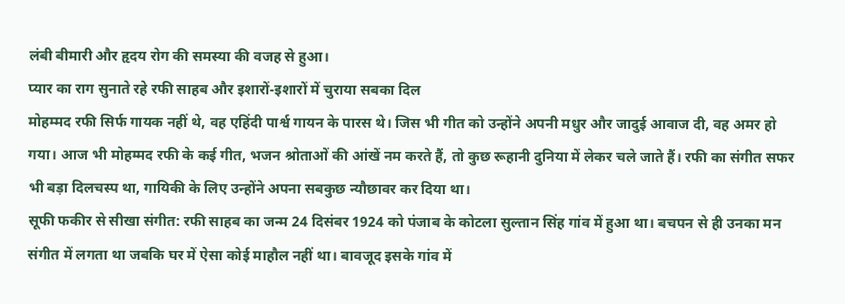लंबी बीमारी और हृदय रोग की समस्या की वजह से हुआ।
प्यार का राग सुनाते रहे रफी साहब और इशारों-इशारों में चुराया सबका दिल
मोहम्मद रफी सिर्फ गायक नहीं थे, वह एहिंदी पार्श्व गायन के पारस थे। जिस भी गीत को उन्होंने अपनी मधुर और जादुई आवाज दी, वह अमर हो गया। आज भी मोहम्मद रफी के कई गीत, भजन श्रोताओं की आंखें नम करते हैं, तो कुछ रूहानी दुनिया में लेकर चले जाते हैं। रफी का संगीत सफर भी बड़ा दिलचस्प था, गायिकी के लिए उन्होंने अपना सबकुछ न्यौछावर कर दिया था।
सूफी फकीर से सीखा संगीत: रफी साहब का जन्म 24 दिसंबर 1924 को पंजाब के कोटला सुल्तान सिंह गांव में हुआ था। बचपन से ही उनका मन संगीत में लगता था जबकि घर में ऐसा कोई माहौल नहीं था। बावजूद इसके गांव में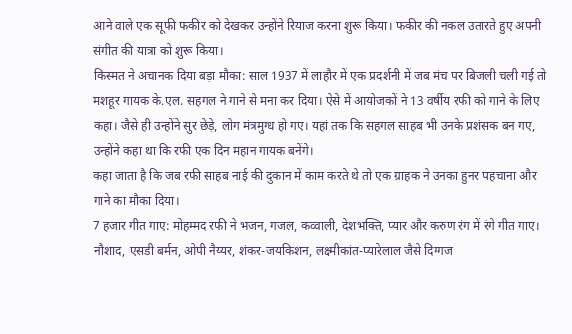आने वाले एक सूफी फकीर को देखकर उन्होंने रियाज करना शुरू किया। फकीर की नकल उतारते हुए अपनी संगीत की यात्रा को शुरू किया।
किस्मत ने अचानक दिया बड़ा मौका: साल 1937 में लाहौर में एक प्रदर्शनी में जब मंच पर बिजली चली गई तो मशहूर गायक के.एल. सहगल ने गाने से मना कर दिया। ऐसे में आयोजकों ने 13 वर्षीय रफी को गाने के लिए कहा। जैसे ही उन्होंने सुर छेड़े, लोग मंत्रमुग्ध हो गए। यहां तक कि सहगल साहब भी उनके प्रशंसक बन गए, उन्होंने कहा था कि रफी एक दिन महान गायक बनेंगे।
कहा जाता है कि जब रफी साहब नाई की दुकान में काम करते थे तो एक ग्राहक ने उनका हुनर पहचाना और गाने का मौका दिया।
7 हजार गीत गाए: मोहम्मद रफी ने भजन, गजल, कव्वाली, देशभक्ति, प्यार और करुण रंग में रंगे गीत गाए। नौशाद, एसडी बर्मन, ओपी नैय्यर, शंकर-जयकिशन, लक्ष्मीकांत-प्यारेलाल जैसे दिग्गज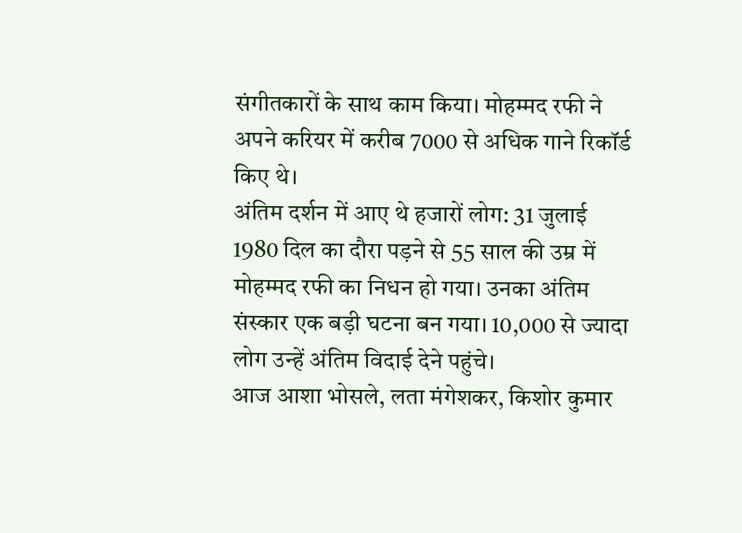संगीतकारों के साथ काम किया। मोहम्मद रफी ने अपने करियर में करीब 7000 से अधिक गाने रिकॉर्ड किए थे।
अंतिम दर्शन में आए थे हजारों लोग: 31 जुलाई 1980 दिल का दौरा पड़ने से 55 साल की उम्र में मोहम्मद रफी का निधन हो गया। उनका अंतिम संस्कार एक बड़ी घटना बन गया। 10,000 से ज्यादा लोग उन्हें अंतिम विदाई देने पहुंचे।
आज आशा भोसले, लता मंगेशकर, किशोर कुमार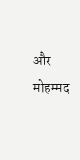और मोहम्मद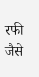रफी जैसे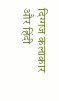दिग्गज कलाकार और हिंदी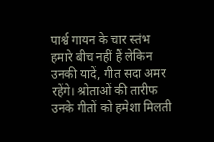पार्श्व गायन के चार स्तंभ हमारे बीच नहीं हैं लेकिन उनकी यादें, गीत सदा अमर रहेंगे। श्रोताओं की तारीफ उनके गीतों को हमेशा मिलती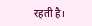रहती है।